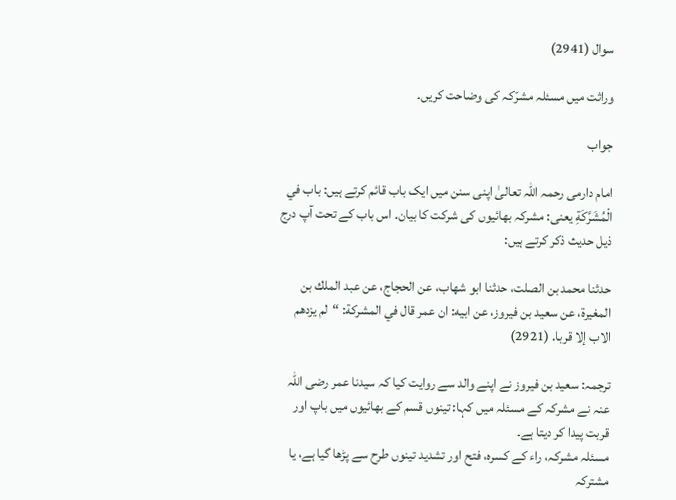سوال (2941)

وراثت میں مسئلہ مشرّکہ کی وضاحت کریں۔

جواب

امام دارمی رحمہ اللہ تعالیٰ اپنی سنن میں ایک باب قائم کرتے ہیں: باب في الْمُشَرَّكَةِ یعنی: مشرکہ بھائیوں کی شرکت کا بیان۔ اس باب کے تحت آپ درج ذیل حدیث ذکر کرتے ہیں:

حدثنا محمد بن الصلت، حدثنا ابو شهاب، عن الحجاج، عن عبد الملك بن المغيرة، عن سعيد بن فيروز، عن ابيه: ان عمر قال في المشركة: “لم يزدهم الاب إلا قربا. (2921)

ترجمہ: سعید بن فیروز نے اپنے والد سے روایت کیا کہ سیدنا عمر رضی اللہ عنہ نے مشرکہ کے مسئلہ میں کہا: تینوں قسم کے بھائیوں میں باپ اور قربت پیدا کر دیتا ہے۔
مسئلہ مشرکہ، راء کے کسرہ، فتح اور تشدید تینوں طرح سے پڑھا گیا ہے، یا مشترکہ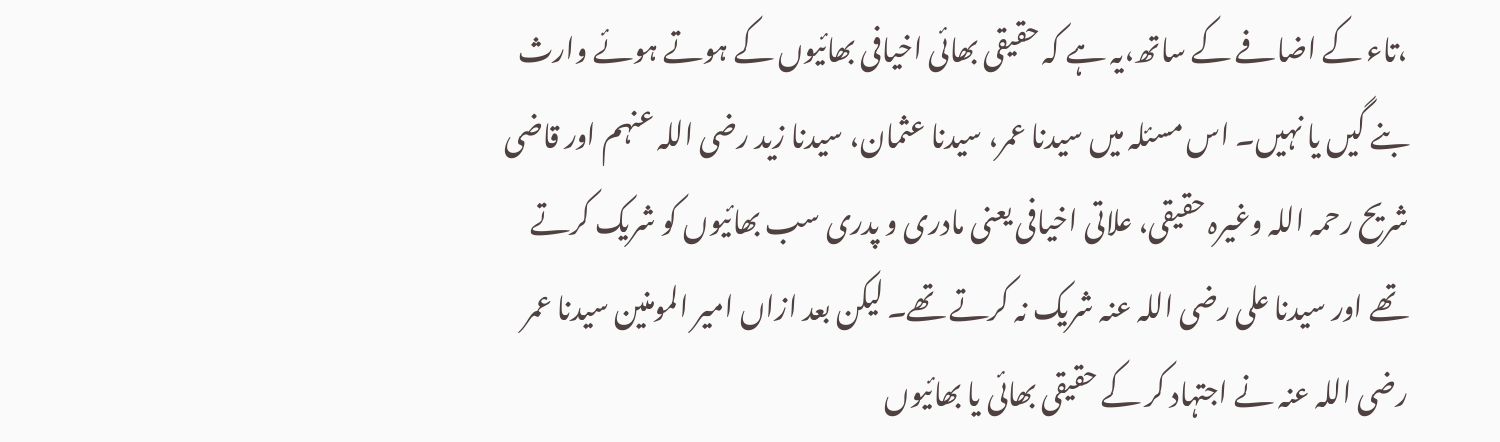،تاء کے اضافے کے ساتھ،یہ ہے کہ حقیقی بھائی اخیافی بھائیوں کے ہوتے ہوئے وارث بنے گیں یا نہیں۔ اس مسئلہ میں سیدنا عمر، سیدنا عثمان، سیدنا زید رضی اللہ عنہم اور قاضی شریح رحمہ اللہ وغیرہ حقیقی، علاتی اخیافی یعنی مادری و پدری سب بھائیوں کو شریک کرتے تھے اور سیدنا علی رضی اللہ عنہ شریک نہ کرتے تھے۔ لیکن بعد ازاں امیر المومنین سیدنا عمر رضی اللہ عنہ نے اجتہاد کر کے حقیقی بھائی یا بھائیوں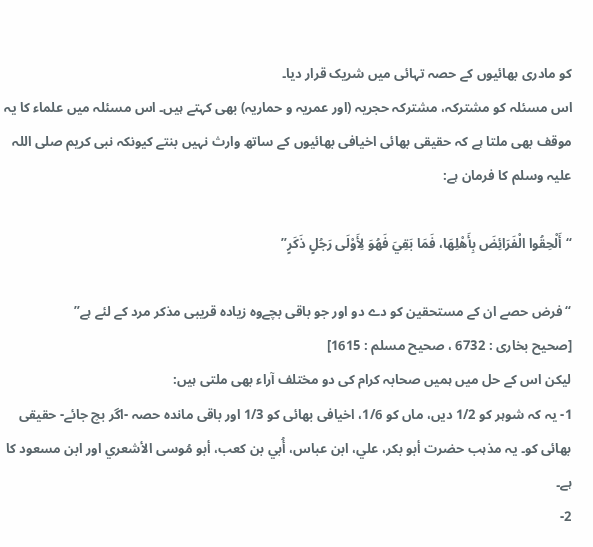کو مادری بھائیوں کے حصہ تہائی میں شریک قرار دیا۔
اس مسئلہ کو مشترکہ، مشترکہ حجریہ (اور عمریہ و حماریہ) بھی کہتے ہیں۔ اس مسئلہ میں علماء کا یہ موقف بھی ملتا ہے کہ حقیقی بھائی اخیافی بھائیوں کے ساتھ وارث نہیں بنتے کیونکہ نبی کریم صلی اللہ علیہ وسلم کا فرمان ہے:

“أَلْحِقُوا الْفَرَائِضَ بِأَهْلِهَا، فَمَا بَقِيَ فَهُوَ لِأَوْلَى رَجُلٍ ذَكَرٍ”

“فرض حصے ان کے مستحقین کو دے دو اور جو باقی بچےوہ زیادہ قریبی مذکر مرد کے لئے ہے”
[صحیح بخاری : 6732 ، صحیح مسلم : 1615]
لیکن اس کے حل میں ہمیں صحابہ کرام کی دو مختلف آراء بھی ملتی ہیں:
1- یہ کہ شوہر کو 1/2 دیں، ماں کو 1/6، اخیافی بھائی کو 1/3 اور باقی ماندہ حصہ -اگر بچ جائے- حقیقی بھائی کو۔ یہ مذہب حضرت أبو بكر، علي، ابن عباس، أُبي بن كعب، أبو مُوسى الأشعري اور ابن مسعود کا ہے۔
2-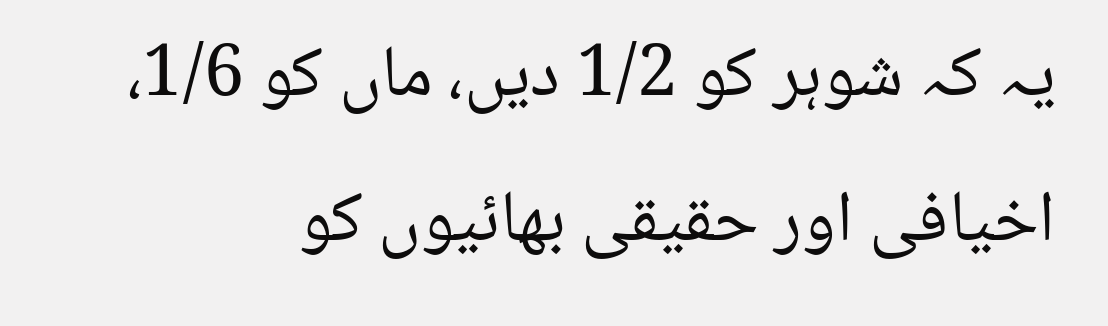یہ کہ شوہر کو 1/2 دیں، ماں کو 1/6، اخیافی اور حقیقی بھائیوں کو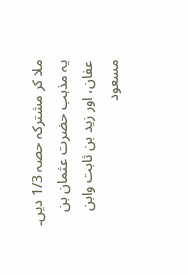ملا کر مشترکہ حصہ 1/3 دیں۔ یہ مذہب حضرت عثمان بن عفان، اور زيد بن ثابت وابن مسعود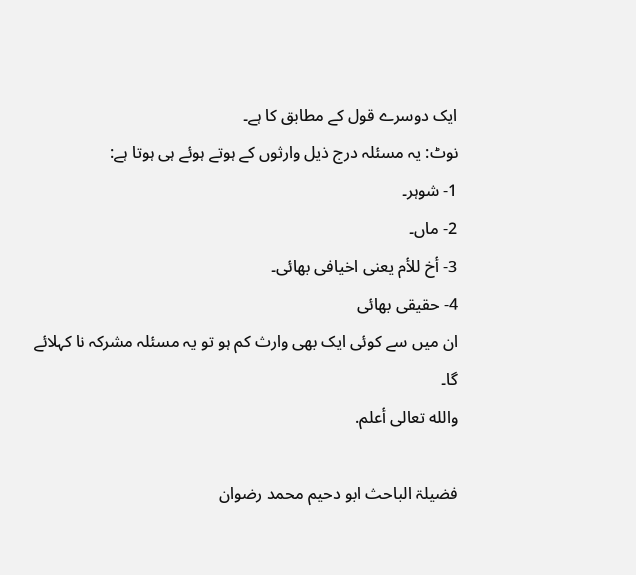ایک دوسرے قول کے مطابق کا ہے۔
نوٹ: یہ مسئلہ درج ذیل وارثوں کے ہوتے ہوئے ہی ہوتا ہے:
1- شوہر۔
2- ماں۔
3- أخ للأم یعنی اخیافی بھائی۔
4- حقیقی بھائی
ان میں سے کوئی ایک بھی وارث کم ہو تو یہ مسئلہ مشرکہ نا کہلائے گا۔
والله تعالى أعلم.

فضیلۃ الباحث ابو دحیم محمد رضوان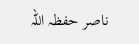ناصر حفظہ اللہ